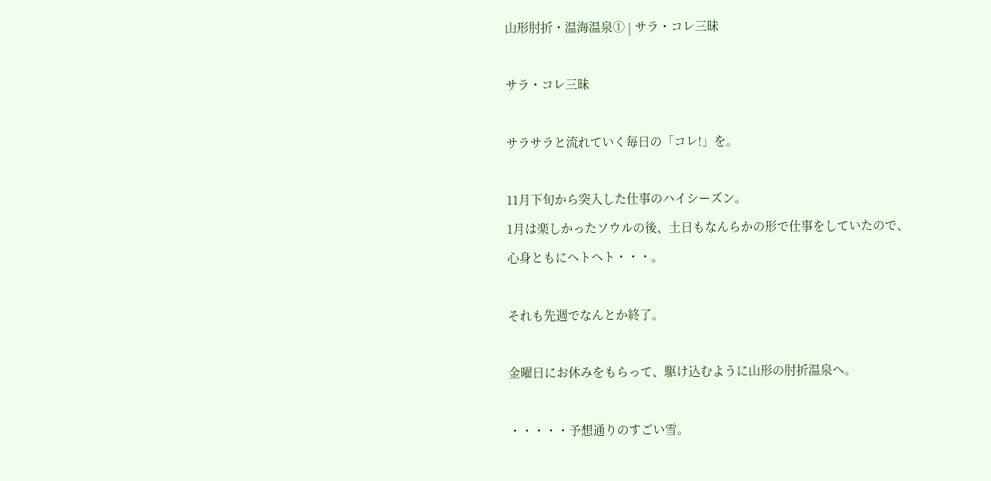山形肘折・温海温泉① | サラ・コレ三昧

サラ・コレ三昧

サラサラと流れていく毎日の「コレ!」を。

11月下旬から突入した仕事のハイシーズン。
1月は楽しかったソウルの後、土日もなんらかの形で仕事をしていたので、
心身ともにヘトヘト・・・。

それも先週でなんとか終了。

金曜日にお休みをもらって、駆け込むように山形の肘折温泉へ。

・・・・・予想通りのすごい雪。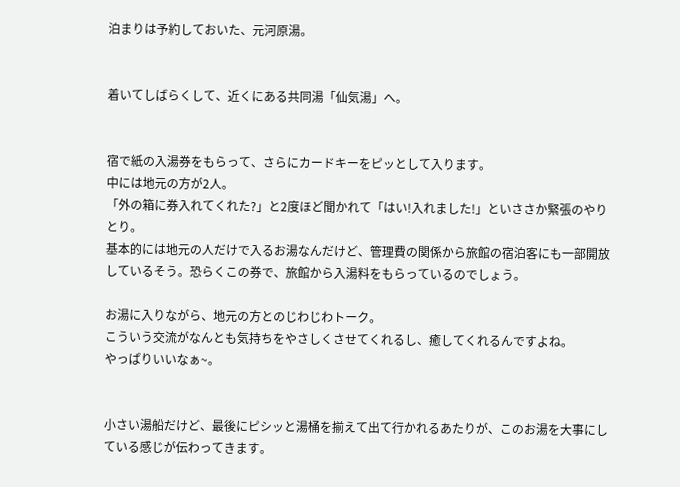泊まりは予約しておいた、元河原湯。


着いてしばらくして、近くにある共同湯「仙気湯」へ。


宿で紙の入湯券をもらって、さらにカードキーをピッとして入ります。
中には地元の方が2人。
「外の箱に券入れてくれた?」と2度ほど聞かれて「はい!入れました!」といささか緊張のやりとり。
基本的には地元の人だけで入るお湯なんだけど、管理費の関係から旅館の宿泊客にも一部開放しているそう。恐らくこの券で、旅館から入湯料をもらっているのでしょう。

お湯に入りながら、地元の方とのじわじわトーク。
こういう交流がなんとも気持ちをやさしくさせてくれるし、癒してくれるんですよね。
やっぱりいいなぁ~。


小さい湯船だけど、最後にピシッと湯桶を揃えて出て行かれるあたりが、このお湯を大事にしている感じが伝わってきます。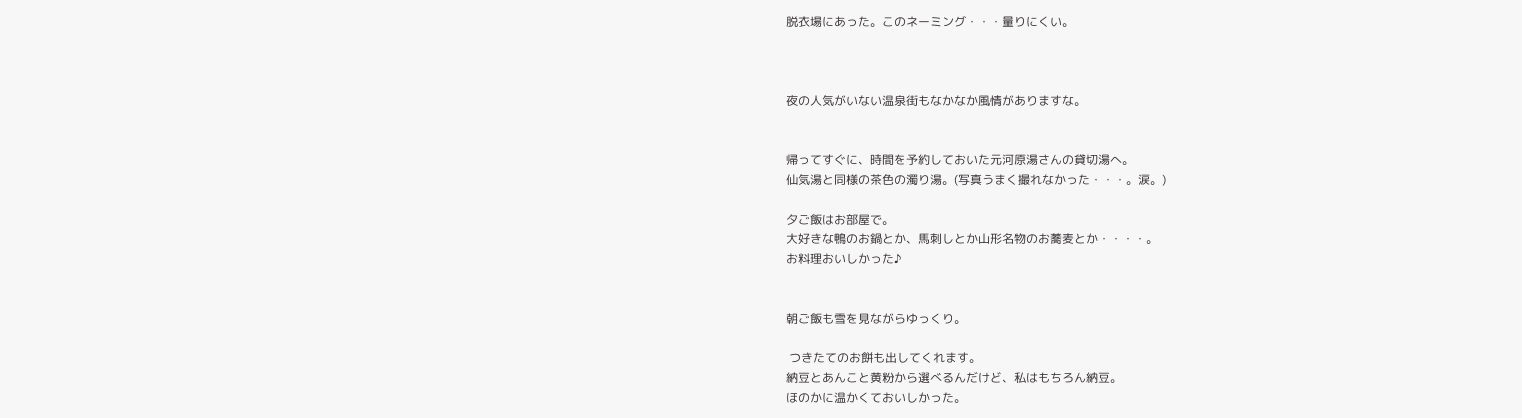脱衣場にあった。このネーミング・・・量りにくい。



夜の人気がいない温泉街もなかなか風情がありますな。


帰ってすぐに、時間を予約しておいた元河原湯さんの貸切湯へ。
仙気湯と同様の茶色の濁り湯。(写真うまく撮れなかった・・・。涙。)

夕ご飯はお部屋で。
大好きな鴨のお鍋とか、馬刺しとか山形名物のお蕎麦とか・・・・。
お料理おいしかった♪


朝ご飯も雪を見ながらゆっくり。

 つきたてのお餅も出してくれます。
納豆とあんこと黄粉から選べるんだけど、私はもちろん納豆。
ほのかに温かくておいしかった。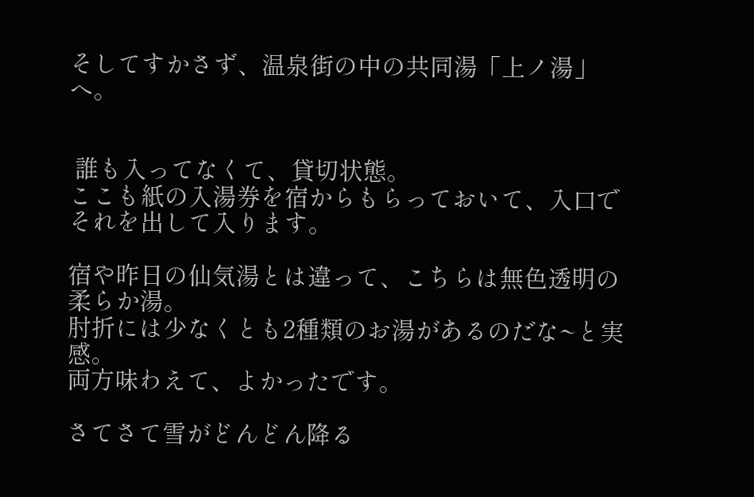そしてすかさず、温泉街の中の共同湯「上ノ湯」へ。


 誰も入ってなくて、貸切状態。
ここも紙の入湯券を宿からもらっておいて、入口でそれを出して入ります。

宿や昨日の仙気湯とは違って、こちらは無色透明の柔らか湯。
肘折には少なくとも2種類のお湯があるのだな~と実感。
両方味わえて、よかったです。

さてさて雪がどんどん降る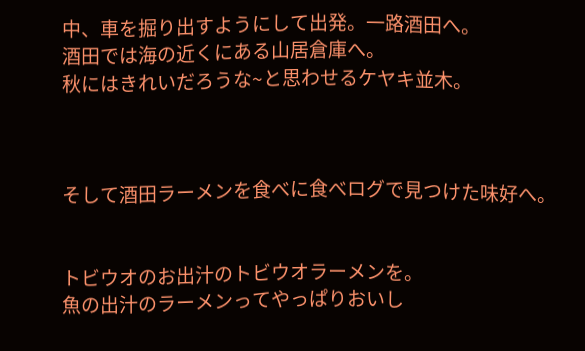中、車を掘り出すようにして出発。一路酒田へ。
酒田では海の近くにある山居倉庫へ。
秋にはきれいだろうな~と思わせるケヤキ並木。



そして酒田ラーメンを食べに食べログで見つけた味好へ。


トビウオのお出汁のトビウオラーメンを。
魚の出汁のラーメンってやっぱりおいし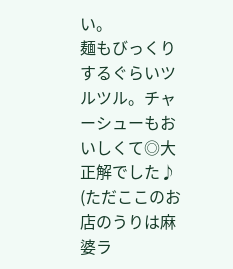い。
麺もびっくりするぐらいツルツル。チャーシューもおいしくて◎大正解でした♪
(ただここのお店のうりは麻婆ラ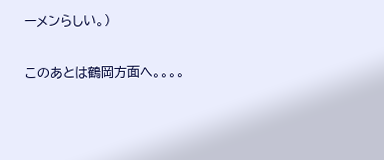ーメンらしい。)

このあとは鶴岡方面へ。。。。